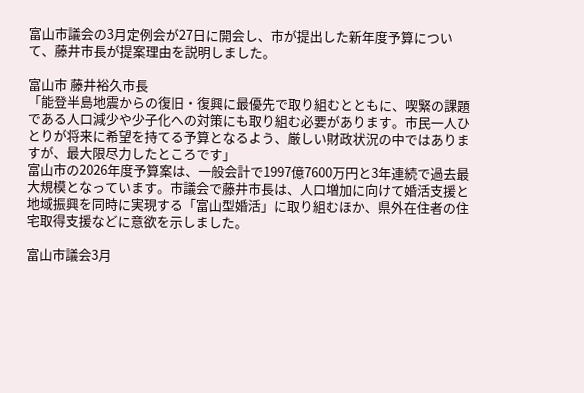富山市議会の3月定例会が27日に開会し、市が提出した新年度予算について、藤井市長が提案理由を説明しました。

富山市 藤井裕久市長
「能登半島地震からの復旧・復興に最優先で取り組むとともに、喫緊の課題である人口減少や少子化への対策にも取り組む必要があります。市民一人ひとりが将来に希望を持てる予算となるよう、厳しい財政状況の中ではありますが、最大限尽力したところです」
富山市の2026年度予算案は、一般会計で1997億7600万円と3年連続で過去最大規模となっています。市議会で藤井市長は、人口増加に向けて婚活支援と地域振興を同時に実現する「富山型婚活」に取り組むほか、県外在住者の住宅取得支援などに意欲を示しました。

富山市議会3月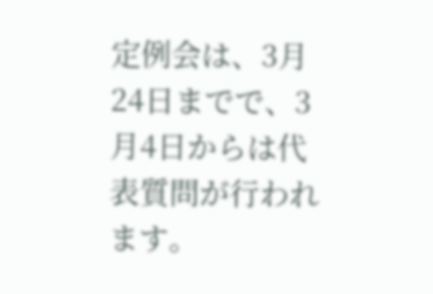定例会は、3月24日までで、3月4日からは代表質問が行われます。